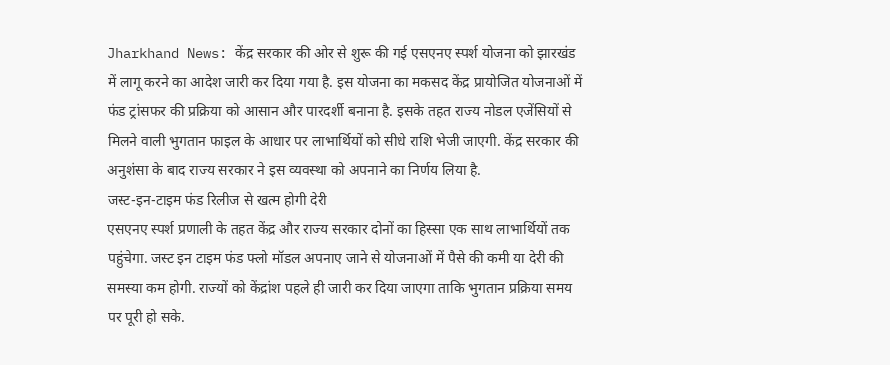Jharkhand News: केंद्र सरकार की ओर से शुरू की गई एसएनए स्पर्श योजना को झारखंड में लागू करने का आदेश जारी कर दिया गया है. इस योजना का मकसद केंद्र प्रायोजित योजनाओं में फंड ट्रांसफर की प्रक्रिया को आसान और पारदर्शी बनाना है. इसके तहत राज्य नोडल एजेंसियों से मिलने वाली भुगतान फाइल के आधार पर लाभार्थियों को सीधे राशि भेजी जाएगी. केंद्र सरकार की अनुशंसा के बाद राज्य सरकार ने इस व्यवस्था को अपनाने का निर्णय लिया है.
जस्ट-इन-टाइम फंड रिलीज से खत्म होगी देरी
एसएनए स्पर्श प्रणाली के तहत केंद्र और राज्य सरकार दोनों का हिस्सा एक साथ लाभार्थियों तक पहुंचेगा. जस्ट इन टाइम फंड फ्लो मॉडल अपनाए जाने से योजनाओं में पैसे की कमी या देरी की समस्या कम होगी. राज्यों को केंद्रांश पहले ही जारी कर दिया जाएगा ताकि भुगतान प्रक्रिया समय पर पूरी हो सके.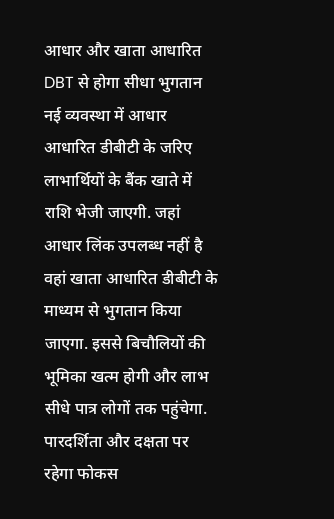आधार और खाता आधारित DBT से होगा सीधा भुगतान
नई व्यवस्था में आधार आधारित डीबीटी के जरिए लाभार्थियों के बैंक खाते में राशि भेजी जाएगी. जहां आधार लिंक उपलब्ध नहीं है वहां खाता आधारित डीबीटी के माध्यम से भुगतान किया जाएगा. इससे बिचौलियों की भूमिका खत्म होगी और लाभ सीधे पात्र लोगों तक पहुंचेगा.
पारदर्शिता और दक्षता पर रहेगा फोकस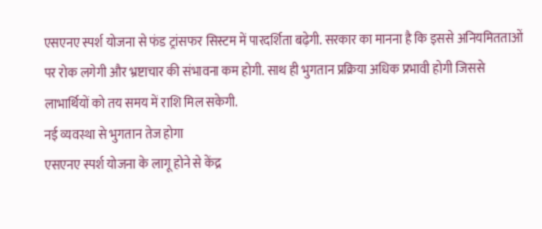एसएनए स्पर्श योजना से फंड ट्रांसफर सिस्टम में पारदर्शिता बढ़ेगी. सरकार का मानना है कि इससे अनियमितताओं पर रोक लगेगी और भ्रष्टाचार की संभावना कम होगी. साथ ही भुगतान प्रक्रिया अधिक प्रभावी होगी जिससे लाभार्थियों को तय समय में राशि मिल सकेगी.
नई व्यवस्था से भुगतान तेज होगा
एसएनए स्पर्श योजना के लागू होने से केंद्र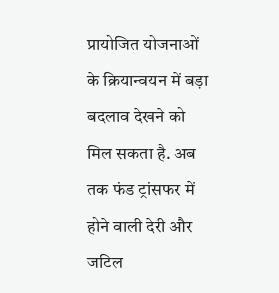प्रायोजित योजनाओं के क्रियान्वयन में बड़ा बदलाव देखने को मिल सकता है. अब तक फंड ट्रांसफर में होने वाली देरी और जटिल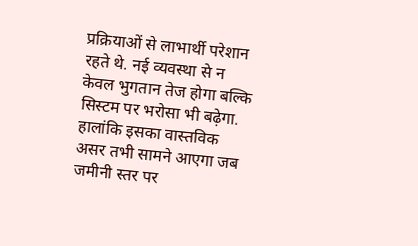प्रक्रियाओं से लाभार्थी परेशान रहते थे. नई व्यवस्था से न केवल भुगतान तेज होगा बल्कि सिस्टम पर भरोसा भी बढ़ेगा. हालांकि इसका वास्तविक असर तभी सामने आएगा जब जमीनी स्तर पर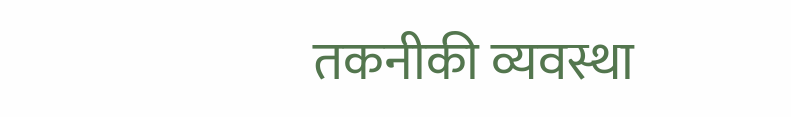तकनीकी व्यवस्था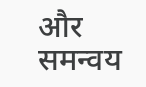और समन्वय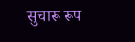सुचारू रूप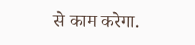से काम करेगा.